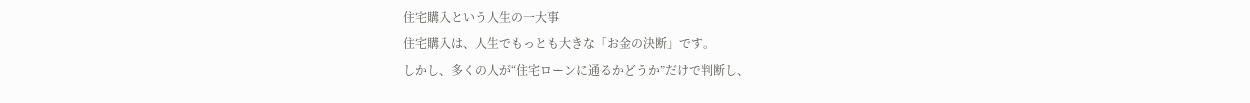住宅購入という人生の一大事
住宅購入は、人生でもっとも大きな「お金の決断」です。
しかし、多くの人が“住宅ローンに通るかどうか”だけで判断し、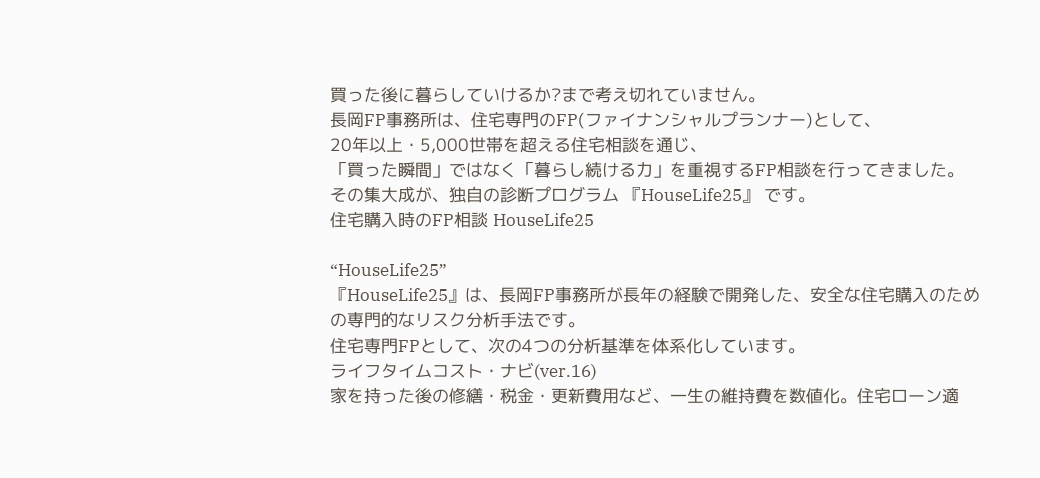買った後に暮らしていけるか?まで考え切れていません。
長岡FP事務所は、住宅専門のFP(ファイナンシャルプランナー)として、
20年以上・5,000世帯を超える住宅相談を通じ、
「買った瞬間」ではなく「暮らし続ける力」を重視するFP相談を行ってきました。
その集大成が、独自の診断プログラム 『HouseLife25』 です。
住宅購入時のFP相談 HouseLife25

“HouseLife25”
『HouseLife25』は、長岡FP事務所が長年の経験で開発した、安全な住宅購入のための専門的なリスク分析手法です。
住宅専門FPとして、次の4つの分析基準を体系化しています。
ライフタイムコスト・ナビ(ver.16)
家を持った後の修繕・税金・更新費用など、一生の維持費を数値化。住宅ローン適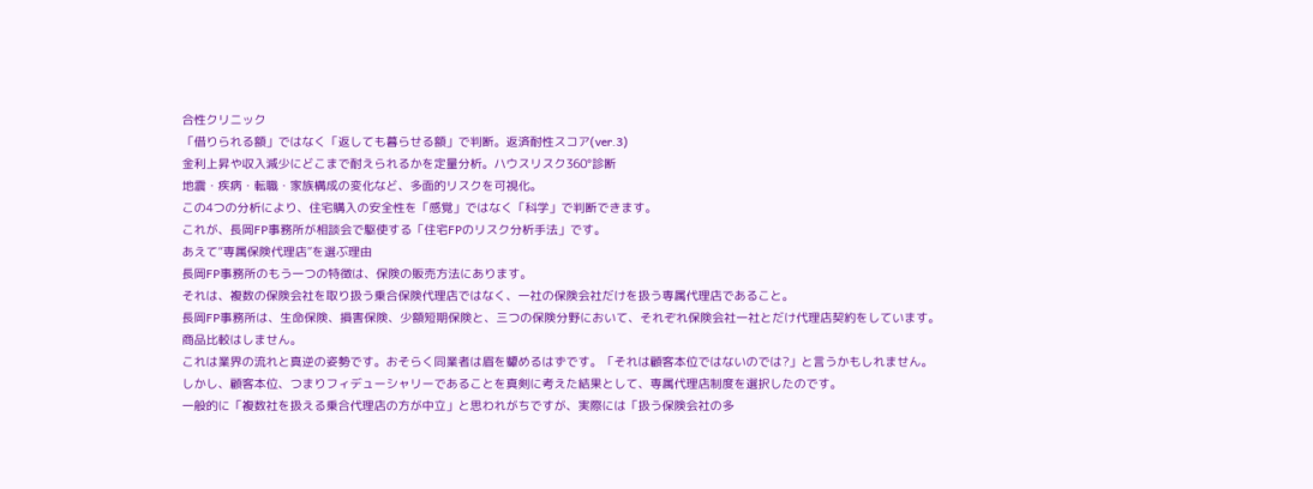合性クリニック
「借りられる額」ではなく「返しても暮らせる額」で判断。返済耐性スコア(ver.3)
金利上昇や収入減少にどこまで耐えられるかを定量分析。ハウスリスク360°診断
地震・疾病・転職・家族構成の変化など、多面的リスクを可視化。
この4つの分析により、住宅購入の安全性を「感覚」ではなく「科学」で判断できます。
これが、長岡FP事務所が相談会で駆使する「住宅FPのリスク分析手法」です。
あえて“専属保険代理店”を選ぶ理由
長岡FP事務所のもう一つの特徴は、保険の販売方法にあります。
それは、複数の保険会社を取り扱う乗合保険代理店ではなく、一社の保険会社だけを扱う専属代理店であること。
長岡FP事務所は、生命保険、損害保険、少額短期保険と、三つの保険分野において、それぞれ保険会社一社とだけ代理店契約をしています。
商品比較はしません。
これは業界の流れと真逆の姿勢です。おそらく同業者は眉を顰めるはずです。「それは顧客本位ではないのでは?」と言うかもしれません。
しかし、顧客本位、つまりフィデューシャリーであることを真剣に考えた結果として、専属代理店制度を選択したのです。
一般的に「複数社を扱える乗合代理店の方が中立」と思われがちですが、実際には「扱う保険会社の多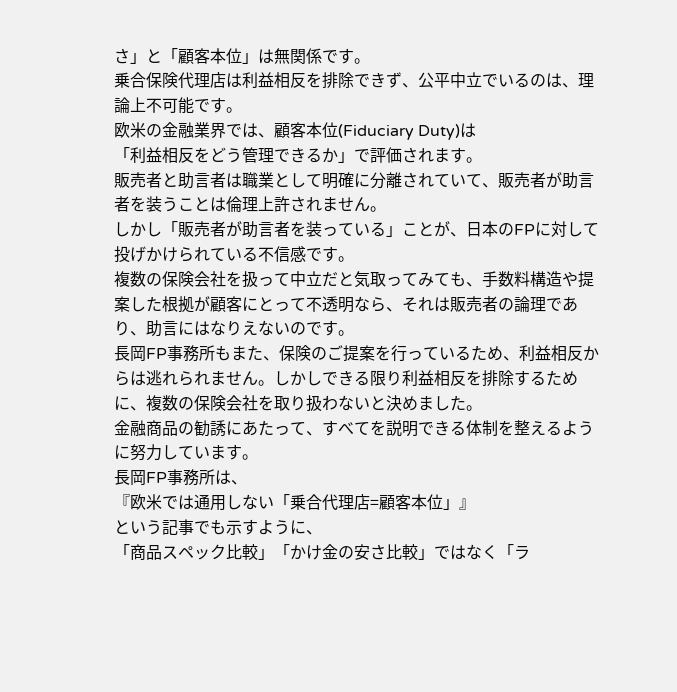さ」と「顧客本位」は無関係です。
乗合保険代理店は利益相反を排除できず、公平中立でいるのは、理論上不可能です。
欧米の金融業界では、顧客本位(Fiduciary Duty)は
「利益相反をどう管理できるか」で評価されます。
販売者と助言者は職業として明確に分離されていて、販売者が助言者を装うことは倫理上許されません。
しかし「販売者が助言者を装っている」ことが、日本のFPに対して投げかけられている不信感です。
複数の保険会社を扱って中立だと気取ってみても、手数料構造や提案した根拠が顧客にとって不透明なら、それは販売者の論理であり、助言にはなりえないのです。
長岡FP事務所もまた、保険のご提案を行っているため、利益相反からは逃れられません。しかしできる限り利益相反を排除するために、複数の保険会社を取り扱わないと決めました。
金融商品の勧誘にあたって、すべてを説明できる体制を整えるように努力しています。
長岡FP事務所は、
『欧米では通用しない「乗合代理店=顧客本位」』
という記事でも示すように、
「商品スペック比較」「かけ金の安さ比較」ではなく「ラ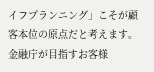イフプランニング」こそが顧客本位の原点だと考えます。
金融庁が目指すお客様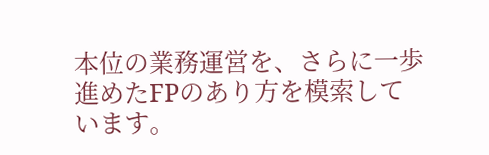本位の業務運営を、さらに一歩進めたFPのあり方を模索しています。